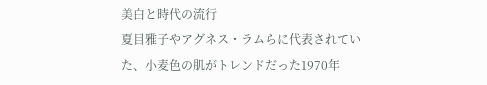美白と時代の流行
夏目雅子やアグネス・ラムらに代表されていた、小麦色の肌がトレンドだった1970年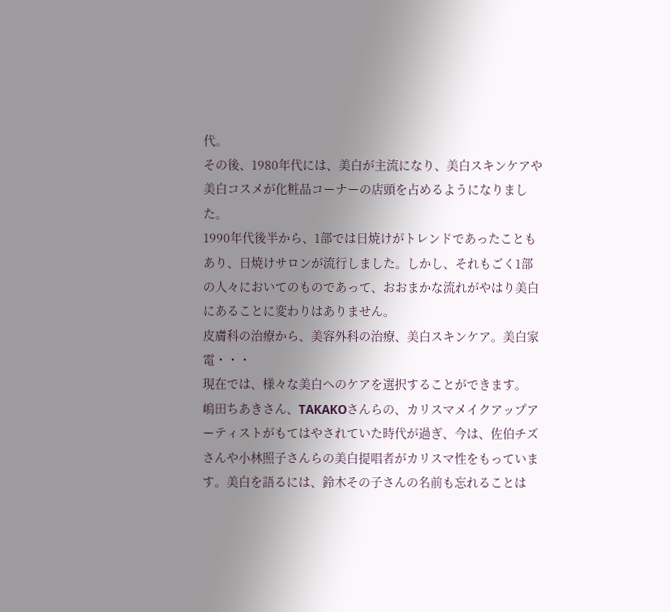代。
その後、1980年代には、美白が主流になり、美白スキンケアや美白コスメが化粧品コーナーの店頭を占めるようになりました。
1990年代後半から、1部では日焼けがトレンドであったこともあり、日焼けサロンが流行しました。しかし、それもごく1部の人々においてのものであって、おおまかな流れがやはり美白にあることに変わりはありません。
皮膚科の治療から、美容外科の治療、美白スキンケア。美白家電・・・
現在では、様々な美白へのケアを選択することができます。
嶋田ちあきさん、TAKAKOさんらの、カリスマメイクアップアーティストがもてはやされていた時代が過ぎ、今は、佐伯チズさんや小林照子さんらの美白提唱者がカリスマ性をもっています。美白を語るには、鈴木その子さんの名前も忘れることは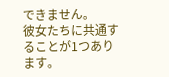できません。
彼女たちに共通することが1つあります。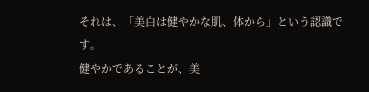それは、「美白は健やかな肌、体から」という認識です。
健やかであることが、美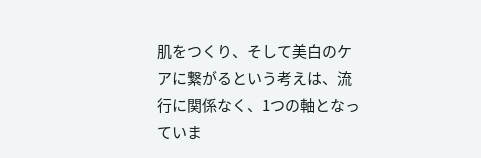肌をつくり、そして美白のケアに繋がるという考えは、流行に関係なく、1つの軸となっていま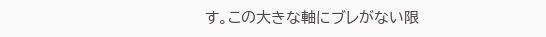す。この大きな軸にブレがない限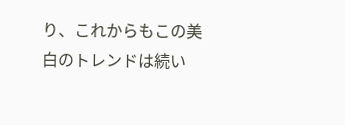り、これからもこの美白のトレンドは続い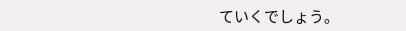ていくでしょう。